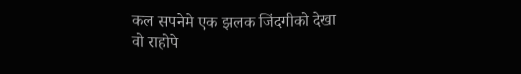कल सपनेमे एक झलक जिंदगीको देखा
वो राहोपे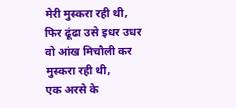मेरी मुस्करा रही थी,
फिर ढूंढा उसे इधर उधर
वो आंख मिचौली कर मुस्करा रही थी,
एक अरसे के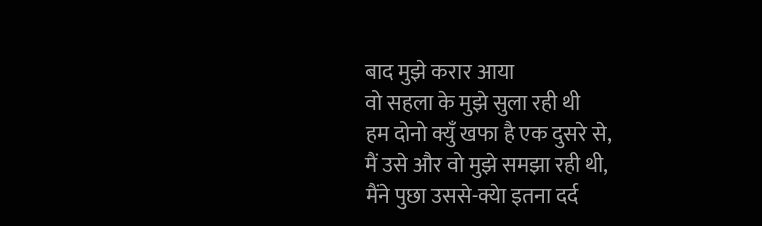बाद मुझे करार आया
वो सहला के मुझे सुला रही थी
हम दोनो क्युँ खफा है एक दुसरे से,
मैं उसे और वो मुझे समझा रही थी,
मैंने पुछा उससे-क्येा इतना दर्द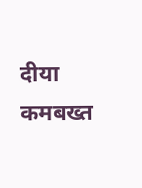दीया कमबख्त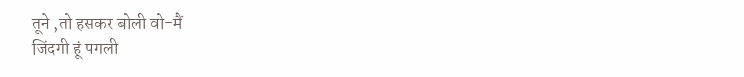तूने ,तो हसकर बोली वो-मैं
जिंदगी हूं पगली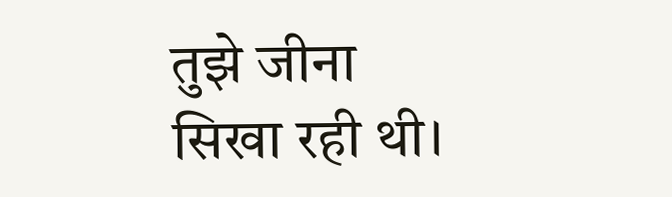तुझे जीना सिखा रही थी।